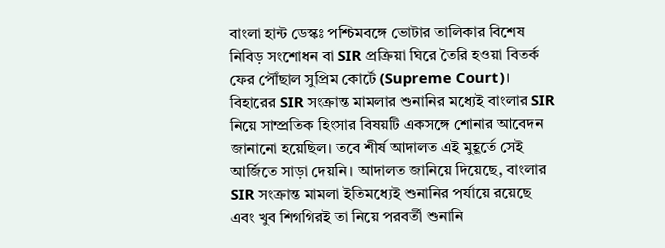বাংলা হান্ট ডেস্কঃ পশ্চিমবঙ্গে ভোটার তালিকার বিশেষ নিবিড় সংশোধন বা SIR প্রক্রিয়া ঘিরে তৈরি হওয়া বিতর্ক ফের পৌঁছাল সুপ্রিম কোর্টে (Supreme Court)। বিহারের SIR সংক্রান্ত মামলার শুনানির মধ্যেই বাংলার SIR নিয়ে সাম্প্রতিক হিংসার বিষয়টি একসঙ্গে শোনার আবেদন জানানো হয়েছিল। তবে শীর্ষ আদালত এই মুহূর্তে সেই আর্জিতে সাড়া দেয়নি। আদালত জানিয়ে দিয়েছে, বাংলার SIR সংক্রান্ত মামলা ইতিমধ্যেই শুনানির পর্যায়ে রয়েছে এবং খুব শিগগিরই তা নিয়ে পরবর্তী শুনানি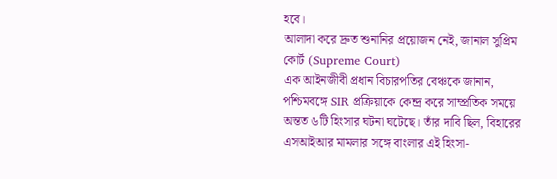হবে।
আলাদা করে দ্রুত শুনানির প্রয়োজন নেই, জানাল সুপ্রিম কোর্ট (Supreme Court)
এক আইনজীবী প্রধান বিচারপতির বেঞ্চকে জানান, পশ্চিমবঙ্গে SIR প্রক্রিয়াকে কেন্দ্র করে সাম্প্রতিক সময়ে অন্তত ৬টি হিংসার ঘটনা ঘটেছে। তাঁর দাবি ছিল, বিহারের এসআইআর মামলার সঙ্গে বাংলার এই হিংসা-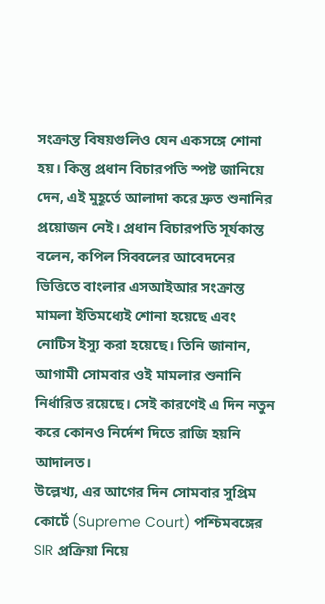সংক্রান্ত বিষয়গুলিও যেন একসঙ্গে শোনা হয়। কিন্তু প্রধান বিচারপতি স্পষ্ট জানিয়ে দেন, এই মুহূর্তে আলাদা করে দ্রুত শুনানির প্রয়োজন নেই। প্রধান বিচারপতি সূর্যকান্ত বলেন, কপিল সিব্বলের আবেদনের ভিত্তিতে বাংলার এসআইআর সংক্রান্ত মামলা ইতিমধ্যেই শোনা হয়েছে এবং নোটিস ইস্যু করা হয়েছে। তিনি জানান, আগামী সোমবার ওই মামলার শুনানি নির্ধারিত রয়েছে। সেই কারণেই এ দিন নতুন করে কোনও নির্দেশ দিতে রাজি হয়নি আদালত।
উল্লেখ্য, এর আগের দিন সোমবার সুপ্রিম কোর্টে (Supreme Court) পশ্চিমবঙ্গের SIR প্রক্রিয়া নিয়ে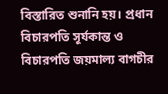বিস্তারিত শুনানি হয়। প্রধান বিচারপতি সূর্যকান্ত ও বিচারপতি জয়মাল্য বাগচীর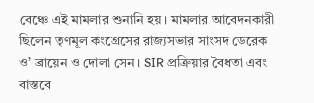বেঞ্চে এই মামলার শুনানি হয়। মামলার আবেদনকারী ছিলেন তৃণমূল কংগ্রেসের রাজ্যসভার সাংসদ ডেরেক ও’ ব্রায়েন ও দোলা সেন। SIR প্রক্রিয়ার বৈধতা এবং বাস্তবে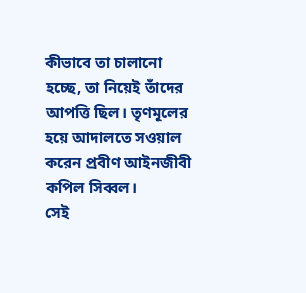কীভাবে তা চালানো হচ্ছে, তা নিয়েই তাঁদের আপত্তি ছিল। তৃণমূলের হয়ে আদালতে সওয়াল করেন প্রবীণ আইনজীবী কপিল সিব্বল।
সেই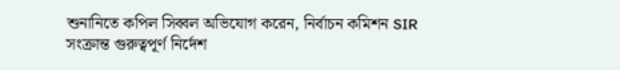শুনানিতে কপিল সিব্বল অভিযোগ করেন, নির্বাচন কমিশন SIR সংক্রান্ত গুরুত্বপূর্ণ নির্দেশ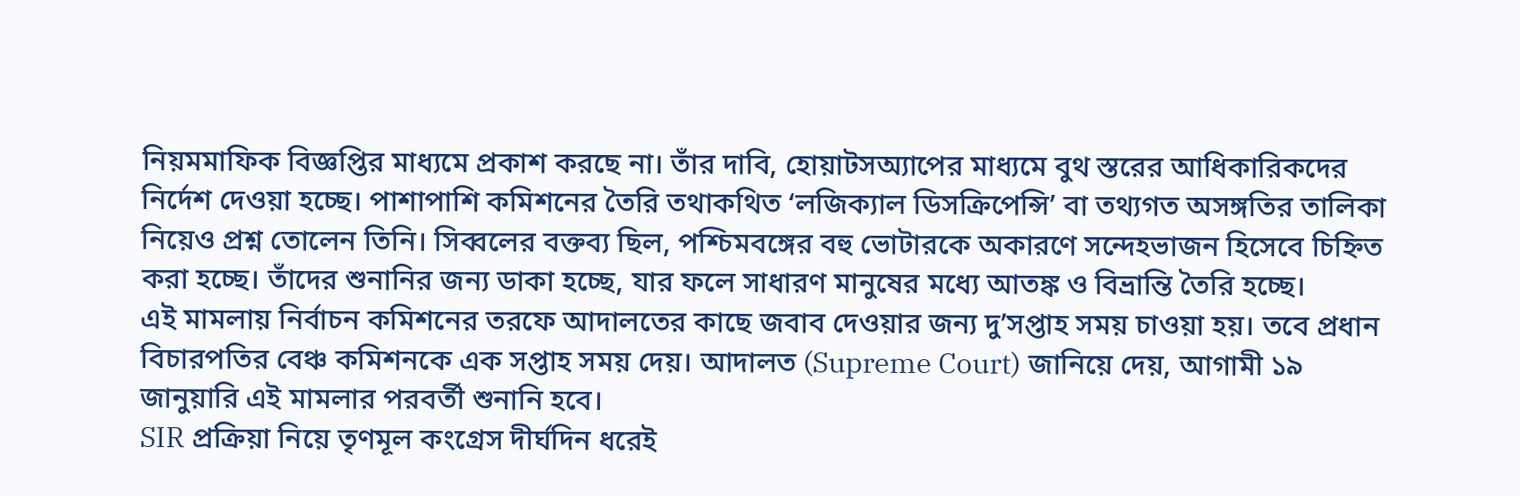নিয়মমাফিক বিজ্ঞপ্তির মাধ্যমে প্রকাশ করছে না। তাঁর দাবি, হোয়াটসঅ্যাপের মাধ্যমে বুথ স্তরের আধিকারিকদের নির্দেশ দেওয়া হচ্ছে। পাশাপাশি কমিশনের তৈরি তথাকথিত ‘লজিক্যাল ডিসক্রিপেন্সি’ বা তথ্যগত অসঙ্গতির তালিকা নিয়েও প্রশ্ন তোলেন তিনি। সিব্বলের বক্তব্য ছিল, পশ্চিমবঙ্গের বহু ভোটারকে অকারণে সন্দেহভাজন হিসেবে চিহ্নিত করা হচ্ছে। তাঁদের শুনানির জন্য ডাকা হচ্ছে, যার ফলে সাধারণ মানুষের মধ্যে আতঙ্ক ও বিভ্রান্তি তৈরি হচ্ছে।
এই মামলায় নির্বাচন কমিশনের তরফে আদালতের কাছে জবাব দেওয়ার জন্য দু’সপ্তাহ সময় চাওয়া হয়। তবে প্রধান বিচারপতির বেঞ্চ কমিশনকে এক সপ্তাহ সময় দেয়। আদালত (Supreme Court) জানিয়ে দেয়, আগামী ১৯ জানুয়ারি এই মামলার পরবর্তী শুনানি হবে।
SIR প্রক্রিয়া নিয়ে তৃণমূল কংগ্রেস দীর্ঘদিন ধরেই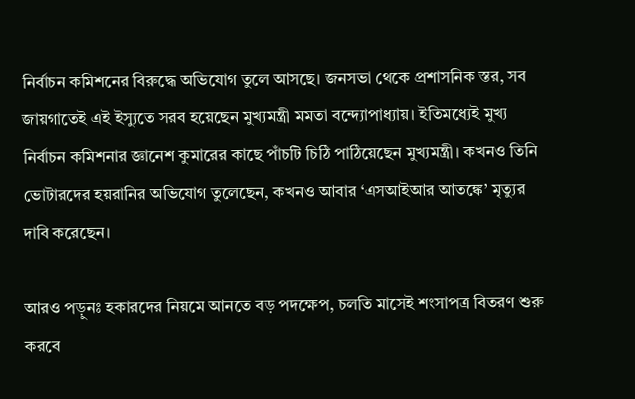নির্বাচন কমিশনের বিরুদ্ধে অভিযোগ তুলে আসছে। জনসভা থেকে প্রশাসনিক স্তর, সব জায়গাতেই এই ইস্যুতে সরব হয়েছেন মুখ্যমন্ত্রী মমতা বন্দ্যোপাধ্যায়। ইতিমধ্যেই মুখ্য নির্বাচন কমিশনার জ্ঞানেশ কুমারের কাছে পাঁচটি চিঠি পাঠিয়েছেন মুখ্যমন্ত্রী। কখনও তিনি ভোটারদের হয়রানির অভিযোগ তুলেছেন, কখনও আবার ‘এসআইআর আতঙ্কে’ মৃত্যুর দাবি করেছেন।

আরও পড়ুনঃ হকারদের নিয়মে আনতে বড় পদক্ষেপ, চলতি মাসেই শংসাপত্র বিতরণ শুরু করবে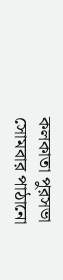কলকাতা পুরসভা
সোমবার পাঠানো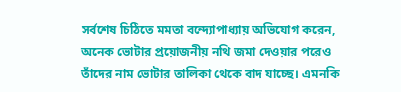সর্বশেষ চিঠিতে মমতা বন্দ্যোপাধ্যায় অভিযোগ করেন, অনেক ভোটার প্রয়োজনীয় নথি জমা দেওয়ার পরেও তাঁদের নাম ভোটার তালিকা থেকে বাদ যাচ্ছে। এমনকি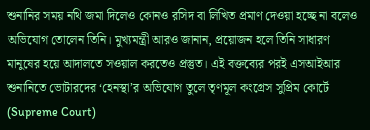শুনানির সময় নথি জমা দিলেও কোনও রসিদ বা লিখিত প্রমাণ দেওয়া হচ্ছে না বলেও অভিযোগ তোলেন তিনি। মুখ্যমন্ত্রী আরও জানান, প্রয়োজন হলে তিনি সাধারণ মানুষের হয়ে আদালতে সওয়াল করতেও প্রস্তুত। এই বক্তব্যের পরই এসআইআর শুনানিতে ভোটারদের ‘হেনস্থা’র অভিযোগ তুলে তৃণমূল কংগ্রেস সুপ্রিম কোর্টে (Supreme Court)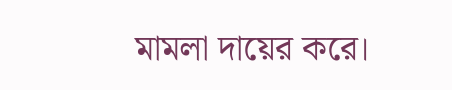মামলা দায়ের করে।